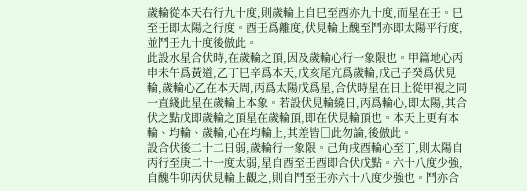歲輪從本天右行九十度,則歲輪上自巳至酉亦九十度,而星在壬。巳至壬即太陽之行度。酉壬爲離度,伏見輪上醜至鬥亦即太陽平行度,並鬥壬九十度後倣此。
此設水星合伏時,在歲輪之頂,因及歲輪心行一象限也。甲篇地心丙申未午爲黃道,乙丁巳辛爲本天,戊亥尾亢爲歲輪,戊己子癸爲伏見輪,歲輪心乙在本天周,丙爲太陽戊爲星,合伏時星在日上從甲視之同一直綫此星在歲輪上本象。若設伏見輪繞日,丙爲輪心,即太陽,其合伏之點戊即歲輪之頂星在歲輪頂,即在伏見輪頂也。本天上更有本輪、均輪、歲輪,心在均輪上,其差皆□此勿論,後倣此。
設合伏後二十二日弱,歲輪行一象限。己角戌酉輪心至丁,則太陽自丙行至庚二十一度太弱,星自酉至壬酉即合伏戊點。六十八度少強,自醜牛卯丙伏見輪上觀之,則自鬥至壬亦六十八度少強也。鬥亦合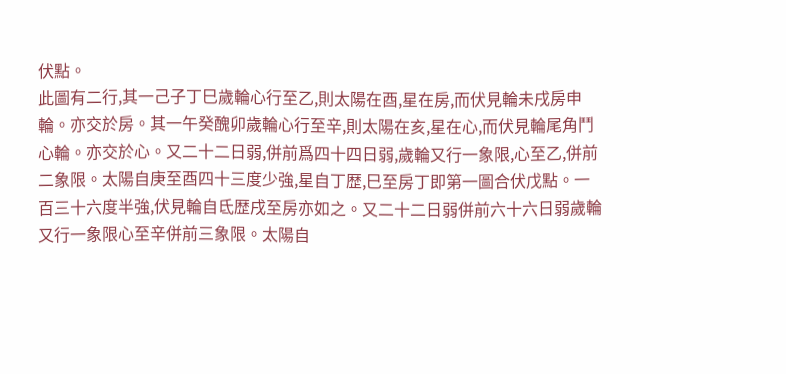伏點。
此圖有二行,其一己子丁巳歲輪心行至乙,則太陽在酉,星在房,而伏見輪未戌房申輪。亦交於房。其一午癸醜卯歲輪心行至辛,則太陽在亥,星在心,而伏見輪尾角鬥心輪。亦交於心。又二十二日弱,併前爲四十四日弱,歲輪又行一象限,心至乙,併前二象限。太陽自庚至酉四十三度少強,星自丁歴,巳至房丁即第一圖合伏戊點。一百三十六度半強,伏見輪自氐歴戌至房亦如之。又二十二日弱併前六十六日弱歲輪又行一象限心至辛併前三象限。太陽自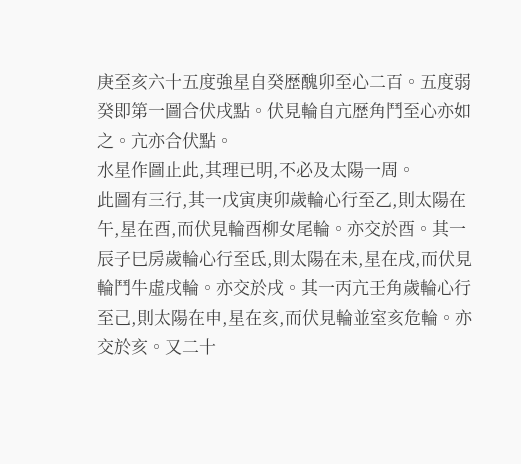庚至亥六十五度強星自癸歴醜卯至心二百。五度弱癸即第一圖合伏戌點。伏見輪自亢歴角鬥至心亦如之。亢亦合伏點。
水星作圖止此,其理已明,不必及太陽一周。
此圖有三行,其一戊寅庚卯歲輪心行至乙,則太陽在午,星在酉,而伏見輪酉柳女尾輪。亦交於酉。其一辰子巳房歲輪心行至氐,則太陽在未,星在戌,而伏見輪鬥牛虛戌輪。亦交於戌。其一丙亢壬角歲輪心行至己,則太陽在申,星在亥,而伏見輪並室亥危輪。亦交於亥。又二十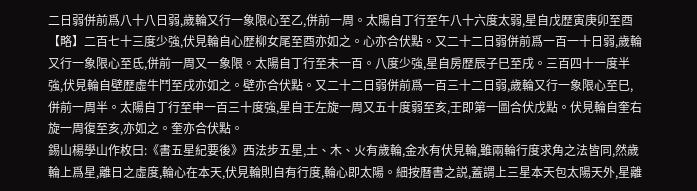二日弱併前爲八十八日弱,歲輪又行一象限心至乙,併前一周。太陽自丁行至午八十六度太弱,星自戊歴寅庚卯至酉【略】二百七十三度少強,伏見輪自心歴柳女尾至酉亦如之。心亦合伏點。又二十二日弱併前爲一百一十日弱,歲輪又行一象限心至氐,併前一周又一象限。太陽自丁行至未一百。八度少強,星自房歴辰子巳至戌。三百四十一度半強,伏見輪自壁歴虛牛鬥至戌亦如之。壁亦合伏點。又二十二日弱併前爲一百三十二日弱,歲輪又行一象限心至巳,併前一周半。太陽自丁行至申一百三十度強,星自壬左旋一周又五十度弱至亥,壬即第一圖合伏戊點。伏見輪自奎右旋一周復至亥,亦如之。奎亦合伏點。
錫山楊學山作枚曰:《書五星紀要後》西法步五星,土、木、火有歲輪,金水有伏見輪,雖兩輪行度求角之法皆同,然歲輪上爲星,離日之虛度,輪心在本天,伏見輪則自有行度,輪心即太陽。細按曆書之説,蓋謂上三星本天包太陽天外,星離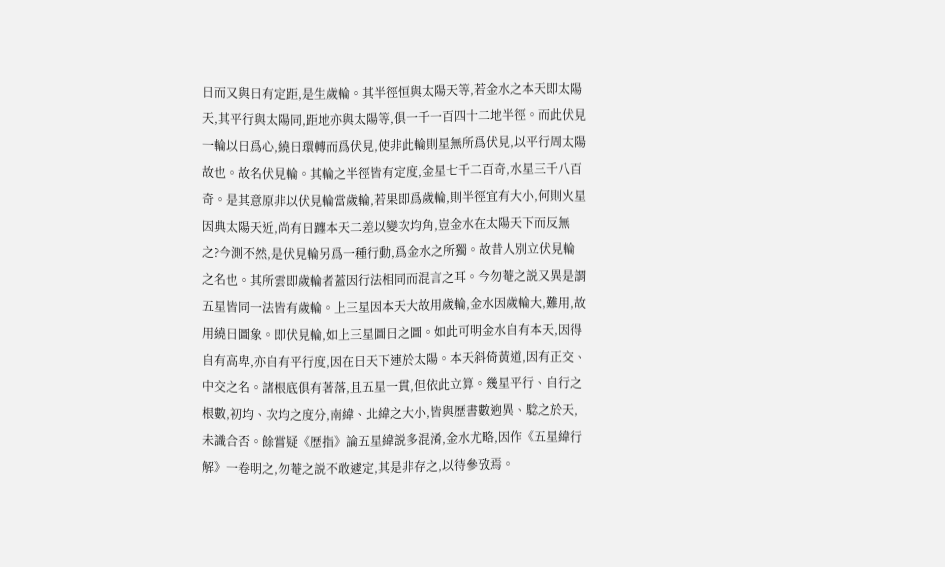日而又與日有定距,是生歲輪。其半徑恒與太陽天等,若金水之本天即太陽天,其平行與太陽同,距地亦與太陽等,俱一千一百四十二地半徑。而此伏見一輪以日爲心,繞日環轉而爲伏見,使非此輪則星無所爲伏見,以平行周太陽故也。故名伏見輪。其輪之半徑皆有定度,金星七千二百奇,水星三千八百奇。是其意原非以伏見輪當歲輪,若果即爲歲輪,則半徑宜有大小,何則火星因典太陽天近,尚有日躔本天二差以變次均角,豈金水在太陽天下而反無之?今測不然,是伏見輪另爲一種行動,爲金水之所獨。故昔人別立伏見輪之名也。其所雲即歲輪者蓋因行法相同而混言之耳。今勿菴之説又異是謂五星皆同一法皆有歲輪。上三星因本天大故用歲輪,金水因歲輪大,難用,故用繞日圖象。即伏見輪,如上三星圖日之圖。如此可明金水自有本天,因得自有高卑,亦自有平行度,因在日天下連於太陽。本天斜倚黃道,因有正交、中交之名。諸根底俱有著落,且五星一貫,但依此立算。幾星平行、自行之根數,初均、次均之度分,南緯、北緯之大小,皆與歴書數逈異、騐之於天,未識合否。餘嘗疑《歴指》論五星緯説多混淆,金水尤略,因作《五星緯行解》一卷明之,勿菴之説不敢遽定,其是非存之,以待參攷焉。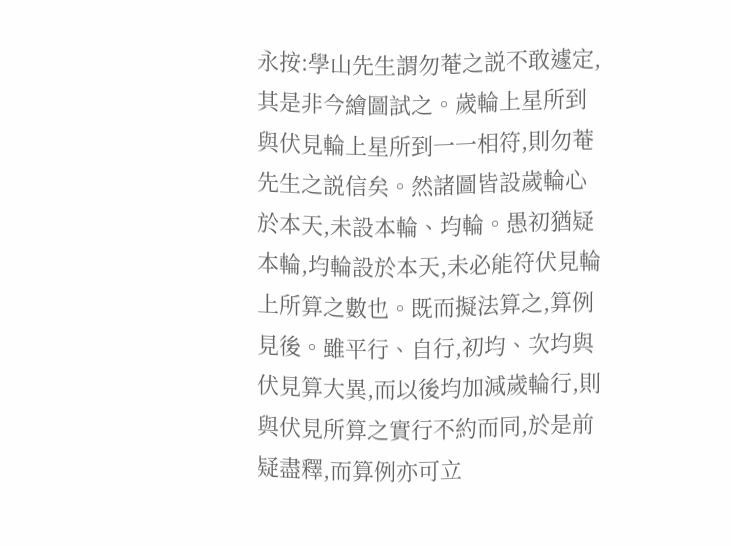永按:學山先生謂勿菴之説不敢遽定,其是非今繪圖試之。歲輪上星所到與伏見輪上星所到一一相符,則勿菴先生之説信矣。然諸圖皆設歲輪心於本天,未設本輪、均輪。愚初猶疑本輪,均輪設於本天,未必能符伏見輪上所算之數也。既而擬法算之,算例見後。雖平行、自行,初均、次均與伏見算大異,而以後均加減歲輪行,則與伏見所算之實行不約而同,於是前疑盡釋,而算例亦可立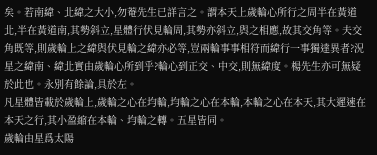矣。若南緯、北緯之大小,勿菴先生已詳言之。謂本天上歲輪心所行之周半在黃道北,半在黃道南,其勢斜立,星體行伏見輪周,其勢亦斜立,與之相應,故其交角等。夫交角既等,則歲輪上之緯與伏見輪之緯亦必等,豈兩輪事事相符而緯行一事獨達異者?況星之緯南、緯北實由歲輪心所到乎?輪心到正交、中交,則無緯度。楊先生亦可無疑於此也。永別有餘論,具於左。
凡星體皆載於歲輪上,歲輪之心在均輪,均輪之心在本輪,本輪之心在本天,其大遲速在本天之行,其小盈縮在本輪、均輪之轉。五星皆同。
歲輪由星爲太陽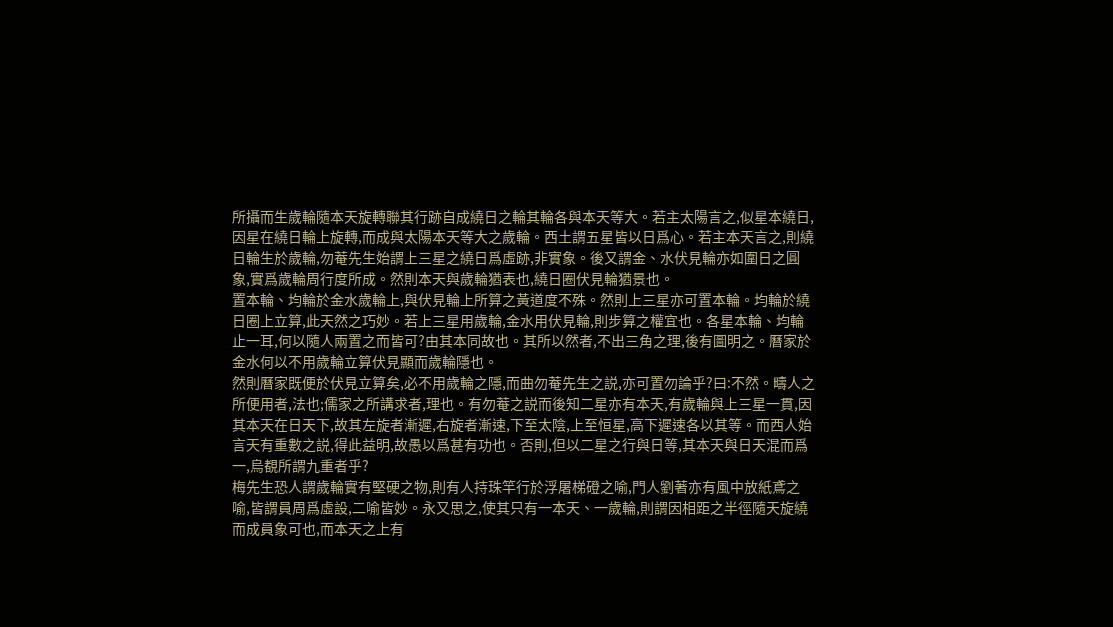所攝而生歲輪隨本天旋轉聯其行跡自成繞日之輪其輪各與本天等大。若主太陽言之,似星本繞日,因星在繞日輪上旋轉,而成與太陽本天等大之歲輪。西土謂五星皆以日爲心。若主本天言之,則繞日輪生於歲輪,勿菴先生始謂上三星之繞日爲虛跡,非實象。後又謂金、水伏見輪亦如圍日之圓象,實爲歲輪周行度所成。然則本天與歲輪猶表也,繞日圈伏見輪猶景也。
置本輪、均輪於金水歲輪上,與伏見輪上所算之黃道度不殊。然則上三星亦可置本輪。均輪於繞日圈上立算,此天然之巧妙。若上三星用歲輪,金水用伏見輪,則步算之權宜也。各星本輪、均輪止一耳,何以隨人兩置之而皆可?由其本同故也。其所以然者,不出三角之理,後有圖明之。曆家於金水何以不用歲輪立算伏見顯而歲輪隱也。
然則曆家既便於伏見立算矣,必不用歲輪之隱,而曲勿菴先生之説,亦可置勿論乎?曰:不然。疇人之所便用者,法也;儒家之所講求者,理也。有勿菴之説而後知二星亦有本天,有歲輪與上三星一貫,因其本天在日天下,故其左旋者漸遲,右旋者漸速,下至太陰,上至恒星,高下遲速各以其等。而西人始言天有重數之説,得此益明,故愚以爲甚有功也。否則,但以二星之行與日等,其本天與日天混而爲一,烏覩所謂九重者乎?
梅先生恐人謂歲輪實有堅硬之物,則有人持珠竿行於浮屠梯磴之喻,門人劉著亦有風中放紙鳶之喻,皆謂員周爲虛設,二喻皆妙。永又思之,使其只有一本天、一歲輪,則謂因相距之半徑隨天旋繞而成員象可也,而本天之上有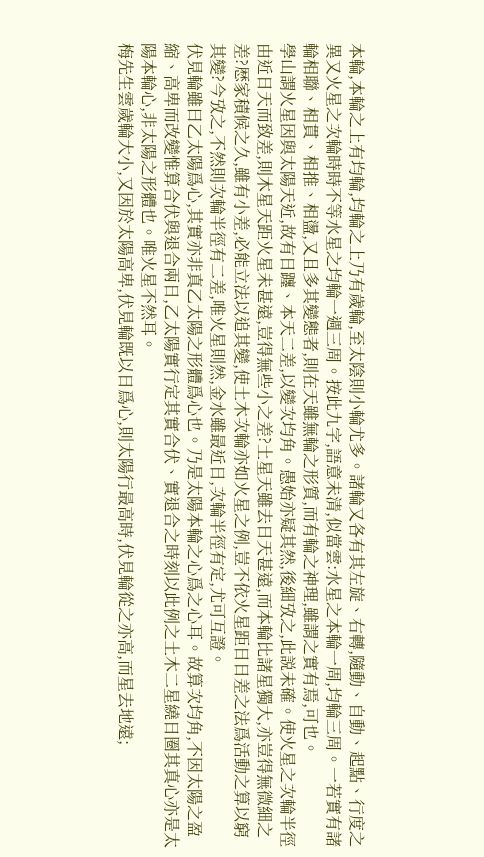本輪,本輪之上有均輪,均輪之上乃有歲輪,至太陰則小輪尤多。諸輪又各有其左旋、右轉,隨動、自動、起點、行度之異又火星之次輪時時不等水星之均輪一週三周。按此九字,語意未清,似當雲:水星之本輪一周,均輪三周。一若實有諸輪相聯、相貫、相推、相盪,又且多其變態者,則在天雖無輪之形質,而有輪之神理,雖謂之實有焉,可也。
學山謂火星因與太陽天近,故有日躔、本天二差,以變次均角。愚始亦疑其然,後細攷之,此説未確。使火星之次輪半徑由近日天而致差,則木星天距火星未甚遠,豈得無些小之差?土星天雖去日天甚遠,而本輪比諸星獨大,亦豈得無微細之差?厯家積候之久,雖有小差,必能立法以追其變,使土木次輪亦如火星之例,豈不依火星距日日差之法爲活動之算以窮其變?今攷之,不然則次輪半徑有二差,唯火星則然,金水雖最近日,次輪半徑有定,尤可互證。
伏見輪雖曰乙太陽爲心,其實亦非真乙太陽之形體爲心也。乃是太陽本輪之心爲之心耳。故算次均角,不因太陽之盈縮、高卑而改變惟算合伏與退合兩日,乙太陽實行定其實合伏、實退合之時刻以此例之土木二星繞日圈其真心亦是太陽本輪心,非太陽之形體也。唯火星不然耳。
梅先生雲歲輪大小,又因於太陽高卑,伏見輪既以日爲心,則太陽行最高時,伏見輪從之亦高,而星去地遠;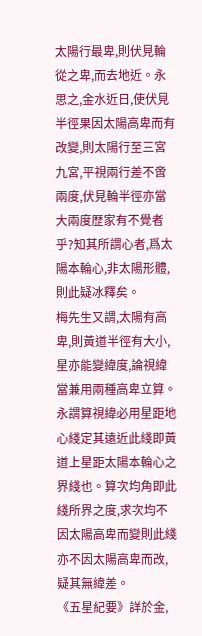太陽行最卑,則伏見輪從之卑,而去地近。永思之,金水近日,使伏見半徑果因太陽高卑而有改變,則太陽行至三宮九宮,平視兩行差不啻兩度,伏見輪半徑亦當大兩度歴家有不覺者乎?知其所謂心者,爲太陽本輪心,非太陽形體,則此疑冰釋矣。
梅先生又謂,太陽有高卑,則黃道半徑有大小,星亦能變緯度,論視緯當兼用兩種高卑立算。永謂算視緯必用星距地心綫定其遠近此綫即黃道上星距太陽本輪心之界綫也。算次均角即此綫所界之度,求次均不因太陽高卑而變則此綫亦不因太陽高卑而改,疑其無緯差。
《五星紀要》詳於金,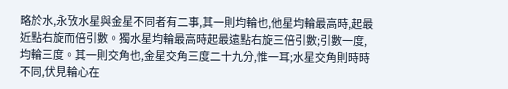略於水,永攷水星與金星不同者有二事,其一則均輪也,他星均輪最高時,起最近點右旋而倍引數。獨水星均輪最高時起最遠點右旋三倍引數;引數一度,均輪三度。其一則交角也,金星交角三度二十九分,惟一耳;水星交角則時時不同,伏見輪心在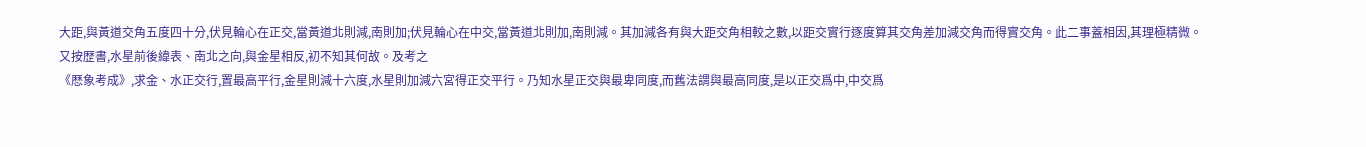大距,與黃道交角五度四十分,伏見輪心在正交,當黃道北則減,南則加;伏見輪心在中交,當黃道北則加,南則減。其加減各有與大距交角相較之數,以距交實行逐度算其交角差加減交角而得實交角。此二事蓋相因,其理極精微。
又按歴書,水星前後緯表、南北之向,與金星相反,初不知其何故。及考之
《厯象考成》,求金、水正交行,置最高平行,金星則減十六度,水星則加減六宮得正交平行。乃知水星正交與最卑同度,而舊法謂與最高同度,是以正交爲中,中交爲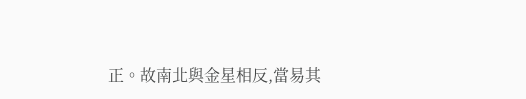正。故南北與金星相反,當易其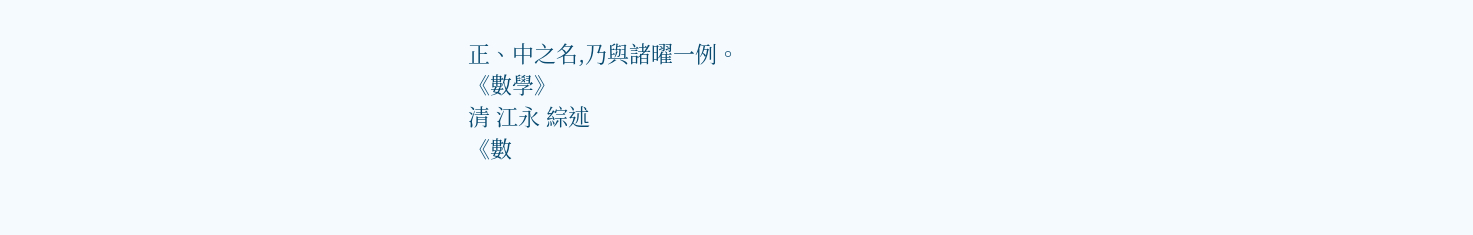正、中之名,乃與諸曜一例。
《數學》
清 江永 綜述
《數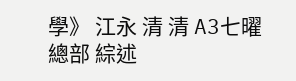學》 江永 清 清 A3七曜總部 綜述